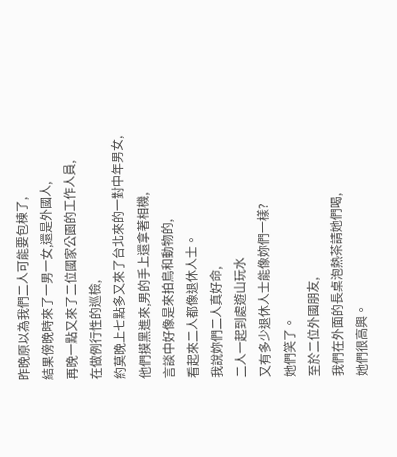昨晚原以為我們二人可能要包棟了,
結果傍晚時來了一男一女,還是外國人,
再晚一點又來了二位國家公園的工作人員,
在做例行性的巡檢,
約莫晚上七點多又來了台北來的一對中年男女,
他們摸黑進來,男的手上還拿著相機,
言談中好像是來拍鳥和動物的,
看起來二人都像退休人士。
我說妳們二人真好命,
二人一起到處遊山玩水
又有多少退休人士能像妳們一樣?
她們笑了。
至於二位外國朋友,
我們在外面的長桌泡熱茶請她們喝,
她們很高興。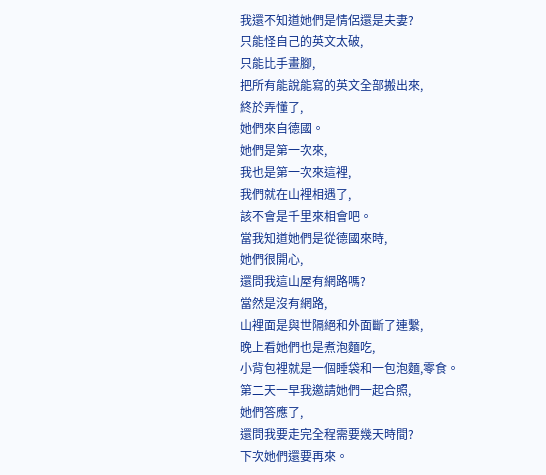我還不知道她們是情侶還是夫妻?
只能怪自己的英文太破,
只能比手畫腳,
把所有能說能寫的英文全部搬出來,
終於弄懂了,
她們來自德國。
她們是第一次來,
我也是第一次來這裡,
我們就在山裡相遇了,
該不會是千里來相會吧。
當我知道她們是從德國來時,
她們很開心,
還問我這山屋有網路嗎?
當然是沒有網路,
山裡面是與世隔絕和外面斷了連繫,
晚上看她們也是煮泡麵吃,
小背包裡就是一個睡袋和一包泡麵,零食。
第二天一早我邀請她們一起合照,
她們答應了,
還問我要走完全程需要幾天時間?
下次她們還要再來。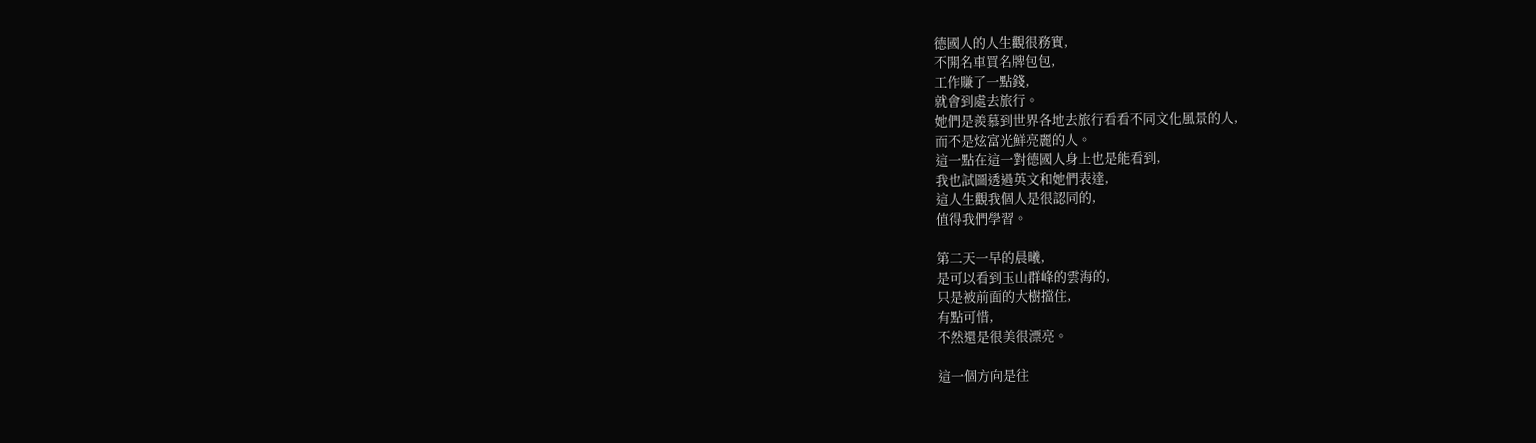德國人的人生觀很務實,
不開名車買名牌包包,
工作賺了一點錢,
就會到處去旅行。
她們是羨慕到世界各地去旅行看看不同文化風景的人,
而不是炫富光鮮亮麗的人。
這一點在這一對德國人身上也是能看到,
我也試圖透過英文和她們表達,
這人生觀我個人是很認同的,
值得我們學習。

第二天一早的晨曦,
是可以看到玉山群峰的雲海的,
只是被前面的大樹擋住,
有點可惜,
不然還是很美很漂亮。

這一個方向是往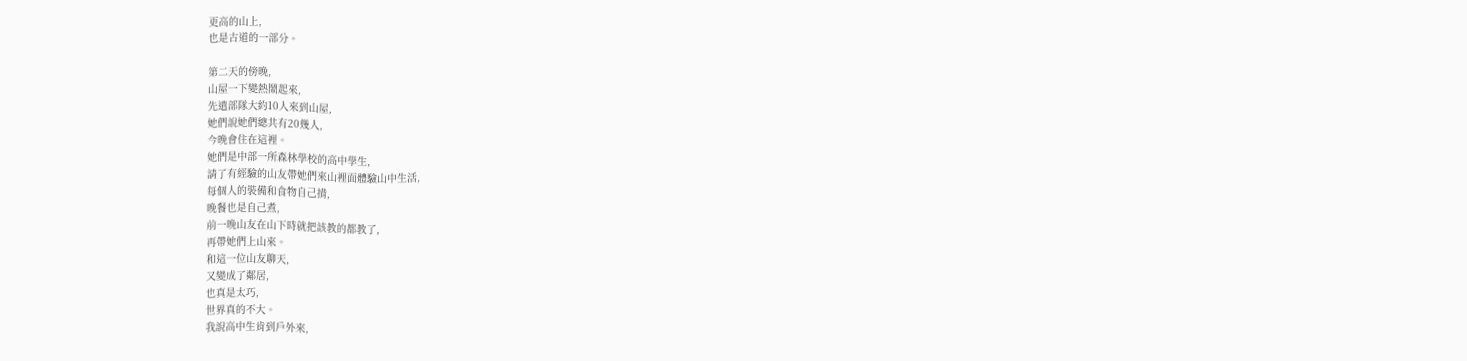更高的山上,
也是古道的一部分。

第二天的傍晚,
山屋一下變熱鬧起來,
先遣部隊大約10人來到山屋,
她們說她們總共有20幾人,
今晚會住在這裡。
她們是中部一所森林學校的高中學生,
請了有經驗的山友帶她們來山裡面體驗山中生活,
每個人的裝備和食物自己揹,
晚餐也是自己煮,
前一晚山友在山下時就把該教的都教了,
再帶她們上山來。
和這一位山友聊天,
又變成了鄰居,
也真是太巧,
世界真的不大。
我說高中生肯到戶外來,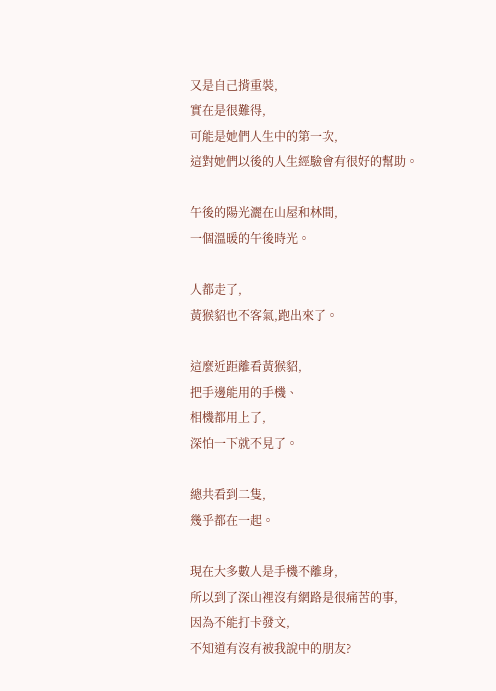又是自己揹重裝,
實在是很難得,
可能是她們人生中的第一次,
這對她們以後的人生經驗會有很好的幫助。

午後的陽光灑在山屋和林間,
一個溫暖的午後時光。

人都走了,
黃猴貂也不客氣,跑出來了。

這麼近距離看黃猴貂,
把手邊能用的手機、
相機都用上了,
深怕一下就不見了。

總共看到二隻,
幾乎都在一起。

現在大多數人是手機不離身,
所以到了深山裡沒有網路是很痛苦的事,
因為不能打卡發文,
不知道有沒有被我說中的朋友?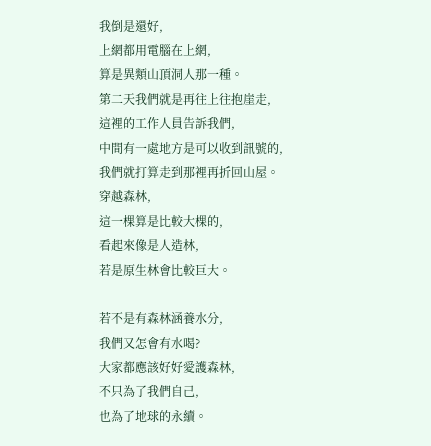我倒是還好,
上網都用電腦在上網,
算是異類山頂洞人那一種。
第二天我們就是再往上往抱崖走,
這裡的工作人員告訴我們,
中間有一處地方是可以收到訊號的,
我們就打算走到那裡再折回山屋。
穿越森林,
這一棵算是比較大棵的,
看起來像是人造林,
若是原生林會比較巨大。

若不是有森林涵養水分,
我們又怎會有水喝?
大家都應該好好愛護森林,
不只為了我們自己,
也為了地球的永續。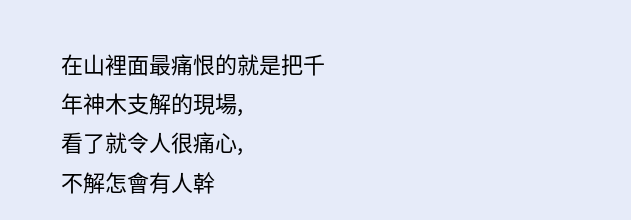在山裡面最痛恨的就是把千年神木支解的現場,
看了就令人很痛心,
不解怎會有人幹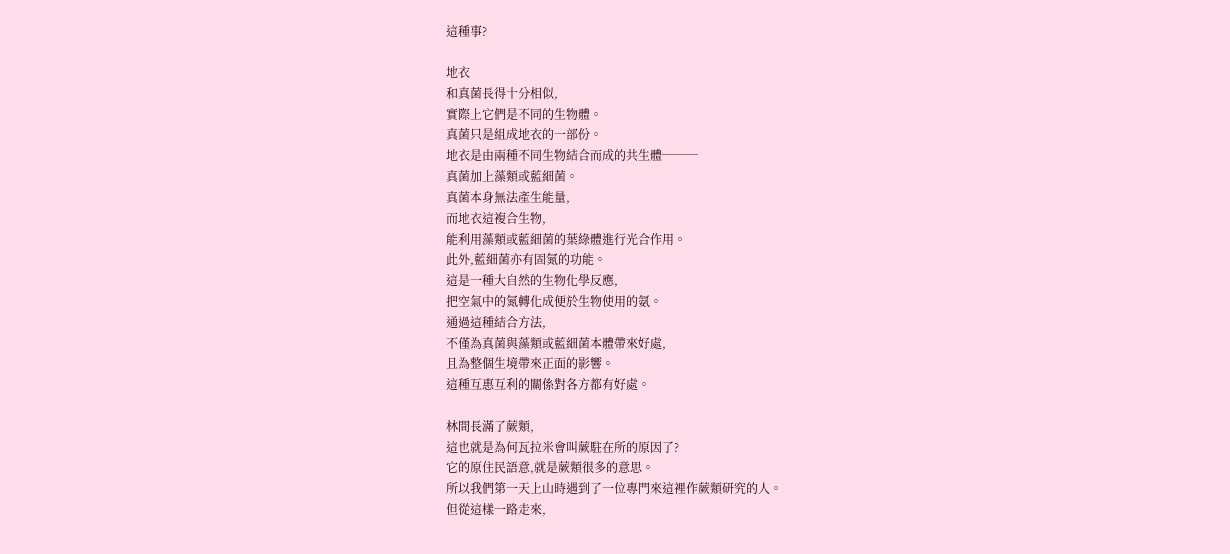這種事?

地衣
和真菌長得十分相似,
實際上它們是不同的生物體。
真菌只是組成地衣的一部份。
地衣是由兩種不同生物結合而成的共生體───
真菌加上藻類或藍細菌。
真菌本身無法產生能量,
而地衣這複合生物,
能利用藻類或藍細菌的葉綠體進行光合作用。
此外,藍細菌亦有固氮的功能。
這是一種大自然的生物化學反應,
把空氣中的氮轉化成便於生物使用的氨。
通過這種結合方法,
不僅為真菌與藻類或藍細菌本體帶來好處,
且為整個生境帶來正面的影響。
這種互惠互利的關係對各方都有好處。

林間長滿了蕨類,
這也就是為何瓦拉米會叫蕨駐在所的原因了?
它的原住民語意,就是蕨類很多的意思。
所以我們第一天上山時遇到了一位專門來這裡作蕨類研究的人。
但從這樣一路走來,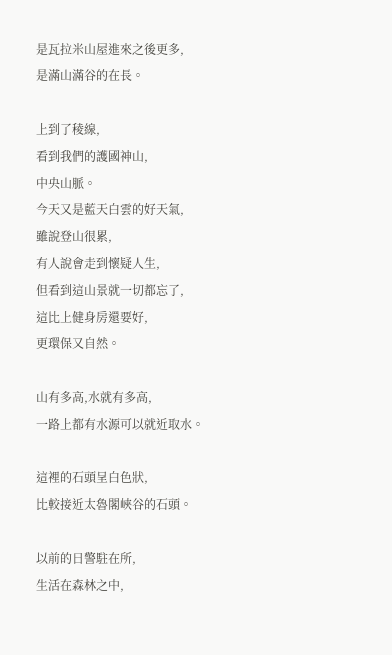是瓦拉米山屋進來之後更多,
是滿山滿谷的在長。

上到了稜線,
看到我們的護國神山,
中央山脈。
今天又是藍天白雲的好天氣,
雖說登山很累,
有人說會走到懷疑人生,
但看到這山景就一切都忘了,
這比上健身房還要好,
更環保又自然。

山有多高,水就有多高,
一路上都有水源可以就近取水。

這裡的石頭呈白色狀,
比較接近太魯閣峽谷的石頭。

以前的日警駐在所,
生活在森林之中,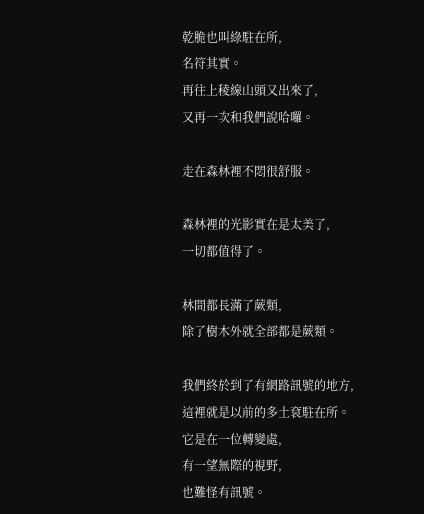乾脆也叫綠駐在所,
名符其實。
再往上稜線山頭又出來了,
又再一次和我們說哈囉。

走在森林裡不悶很舒服。

森林裡的光影實在是太美了,
一切都值得了。

林間都長滿了蕨類,
除了樹木外就全部都是蕨類。

我們終於到了有網路訊號的地方,
這裡就是以前的多土袞駐在所。
它是在一位轉變處,
有一望無際的視野,
也難怪有訊號。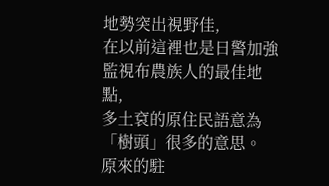地勢突出視野佳,
在以前這裡也是日警加強監視布農族人的最佳地點,
多土袞的原住民語意為「樹頭」很多的意思。
原來的駐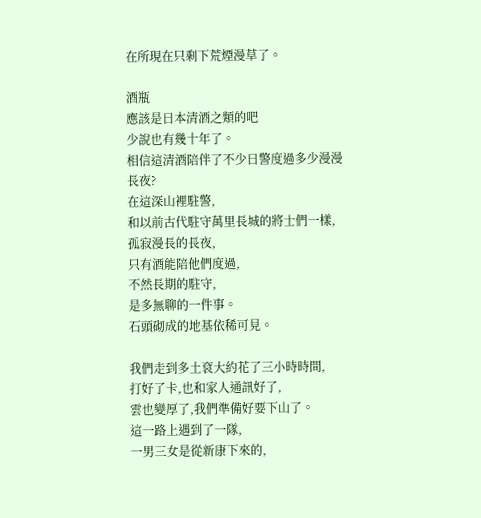在所現在只剩下荒煙漫草了。

酒瓶
應該是日本清酒之類的吧
少說也有幾十年了。
相信這清酒陪伴了不少日警度過多少漫漫長夜?
在這深山裡駐警,
和以前古代駐守萬里長城的將士們一樣,
孤寂漫長的長夜,
只有酒能陪他們度過,
不然長期的駐守,
是多無聊的一件事。
石頭砌成的地基依稀可見。

我們走到多土袞大約花了三小時時間,
打好了卡,也和家人通訊好了,
雲也變厚了,我們準備好要下山了。
這一路上遇到了一隊,
一男三女是從新康下來的,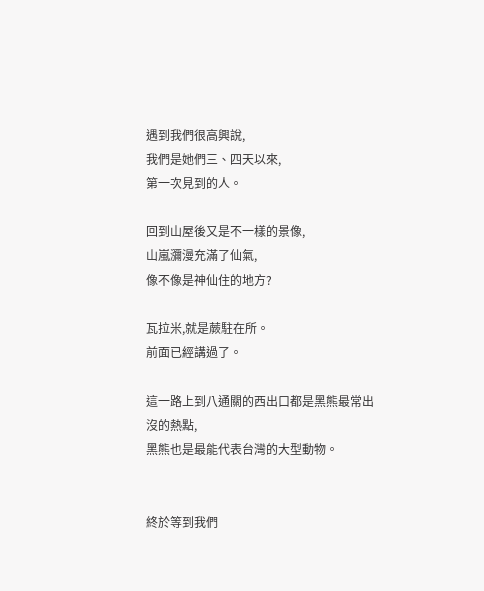遇到我們很高興說,
我們是她們三、四天以來,
第一次見到的人。

回到山屋後又是不一樣的景像,
山嵐瀰漫充滿了仙氣,
像不像是神仙住的地方?

瓦拉米,就是蕨駐在所。
前面已經講過了。

這一路上到八通關的西出口都是黑熊最常出沒的熱點,
黑熊也是最能代表台灣的大型動物。


終於等到我們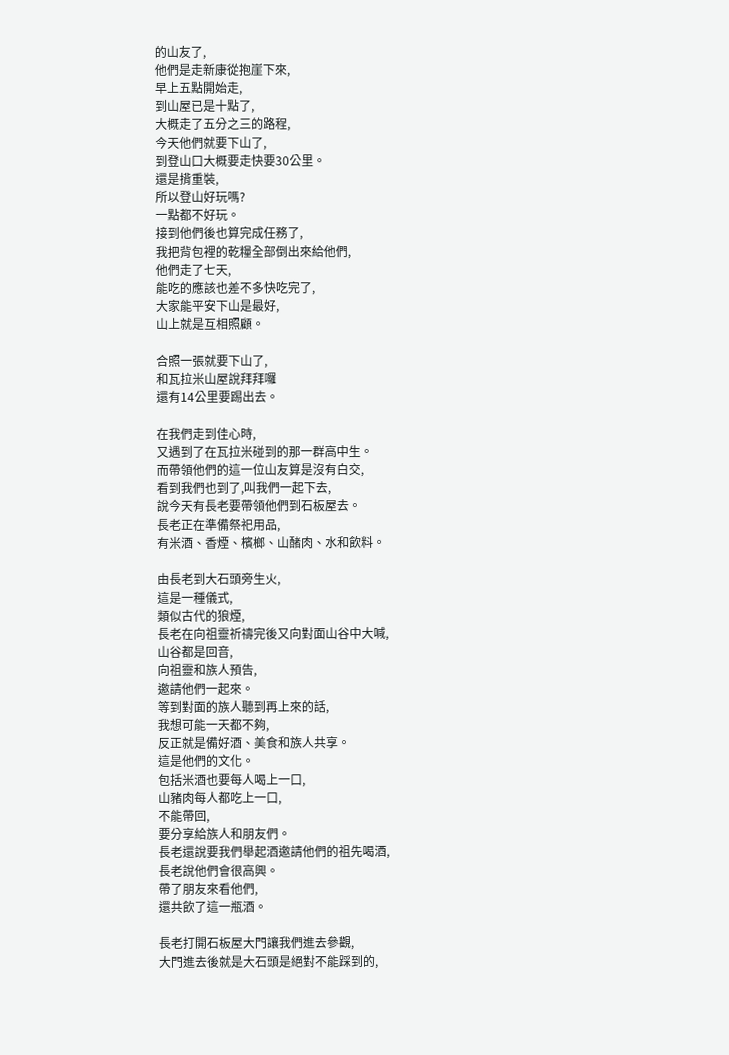的山友了,
他們是走新康從抱崖下來,
早上五點開始走,
到山屋已是十點了,
大概走了五分之三的路程,
今天他們就要下山了,
到登山口大概要走快要30公里。
還是揹重裝,
所以登山好玩嗎?
一點都不好玩。
接到他們後也算完成任務了,
我把背包裡的乾糧全部倒出來給他們,
他們走了七天,
能吃的應該也差不多快吃完了,
大家能平安下山是最好,
山上就是互相照顧。

合照一張就要下山了,
和瓦拉米山屋說拜拜囉
還有14公里要踢出去。

在我們走到佳心時,
又遇到了在瓦拉米碰到的那一群高中生。
而帶領他們的這一位山友算是沒有白交,
看到我們也到了,叫我們一起下去,
說今天有長老要帶領他們到石板屋去。
長老正在準備祭祀用品,
有米酒、香煙、檳榔、山醏肉、水和飲料。

由長老到大石頭旁生火,
這是一種儀式,
類似古代的狼煙,
長老在向祖靈祈禱完後又向對面山谷中大喊,
山谷都是回音,
向祖靈和族人預告,
邀請他們一起來。
等到對面的族人聽到再上來的話,
我想可能一天都不夠,
反正就是備好酒、美食和族人共享。
這是他們的文化。
包括米酒也要每人喝上一口,
山豬肉每人都吃上一口,
不能帶回,
要分享給族人和朋友們。
長老還說要我們舉起酒邀請他們的祖先喝酒,
長老說他們會很高興。
帶了朋友來看他們,
還共飲了這一瓶酒。

長老打開石板屋大門讓我們進去參觀,
大門進去後就是大石頭是絕對不能踩到的,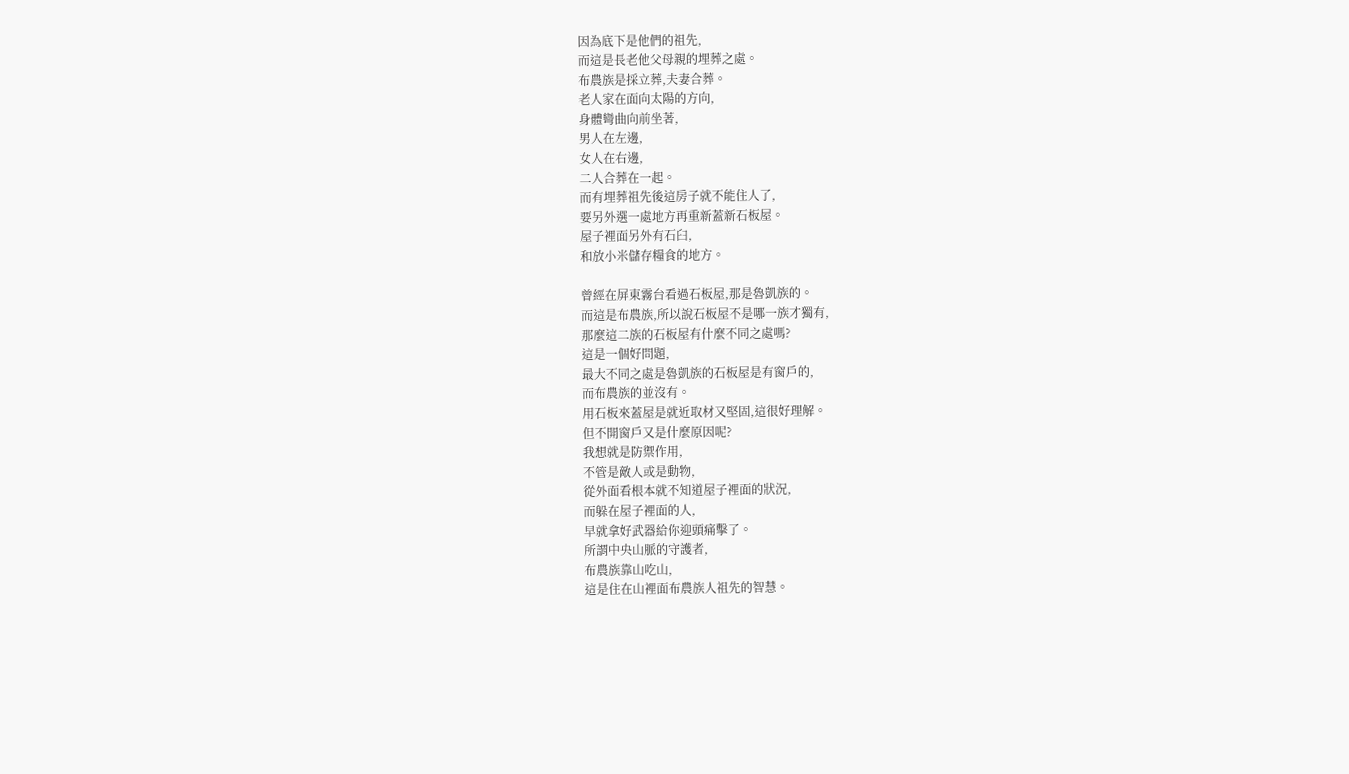因為底下是他們的祖先,
而這是長老他父母親的埋葬之處。
布農族是採立葬,夫妻合葬。
老人家在面向太陽的方向,
身體彎曲向前坐著,
男人在左邊,
女人在右邊,
二人合葬在一起。
而有埋葬祖先後這房子就不能住人了,
要另外選一處地方再重新蓋新石板屋。
屋子裡面另外有石臼,
和放小米儲存糧食的地方。

曾經在屏東霧台看過石板屋,那是魯凱族的。
而這是布農族,所以說石板屋不是哪一族才獨有,
那麼這二族的石板屋有什麼不同之處嗎?
這是一個好問題,
最大不同之處是魯凱族的石板屋是有窗戶的,
而布農族的並沒有。
用石板來蓋屋是就近取材又堅固,這很好理解。
但不開窗戶又是什麼原因呢?
我想就是防禦作用,
不管是敵人或是動物,
從外面看根本就不知道屋子裡面的狀況,
而躲在屋子裡面的人,
早就拿好武器給你迎頭痛擊了。
所謂中央山脈的守護者,
布農族靠山吃山,
這是住在山裡面布農族人祖先的智慧。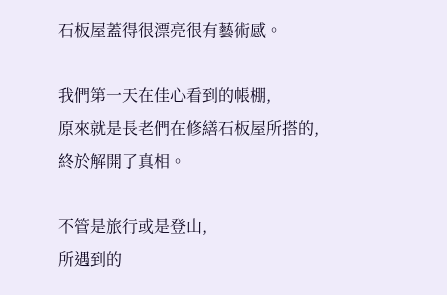石板屋蓋得很漂亮很有藝術感。

我們第一天在佳心看到的帳棚,
原來就是長老們在修繕石板屋所搭的,
終於解開了真相。

不管是旅行或是登山,
所遇到的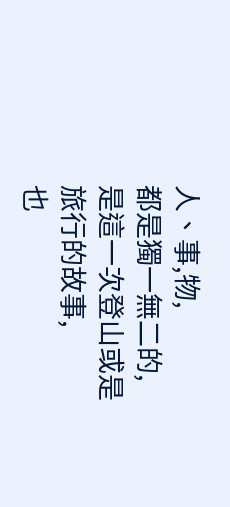人、事,物,
都是獨一無二的,
是這一次登山或是旅行的故事,
也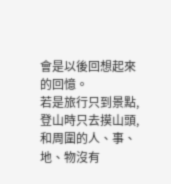會是以後回想起來的回憶。
若是旅行只到景點,
登山時只去摸山頭,
和周圍的人、事、地、物沒有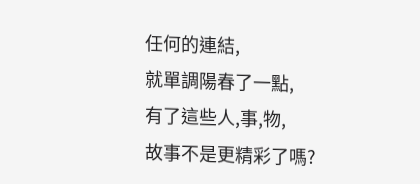任何的連結,
就單調陽春了一點,
有了這些人,事,物,
故事不是更精彩了嗎?